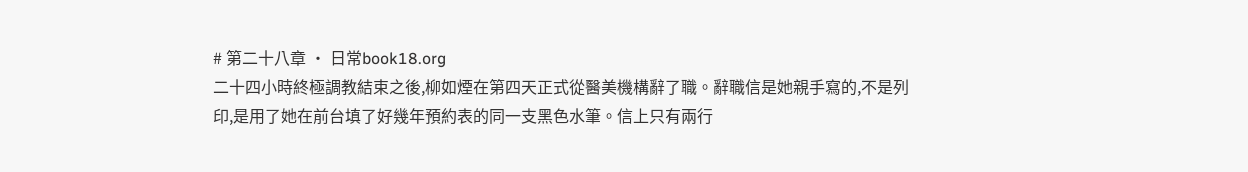# 第二十八章 · 日常book18.org
二十四小時終極調教結束之後,柳如煙在第四天正式從醫美機構辭了職。辭職信是她親手寫的,不是列印,是用了她在前台填了好幾年預約表的同一支黑色水筆。信上只有兩行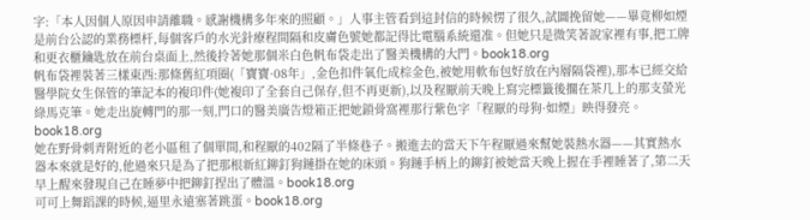字:「本人因個人原因申請離職。感謝機構多年來的照顧。」人事主管看到這封信的時候愣了很久,試圖挽留她——畢竟柳如煙是前台公認的業務標杆,每個客戶的水光針療程間隔和皮膚色號她都記得比電腦系統還准。但她只是微笑著說家裡有事,把工牌和更衣櫃鑰匙放在前台桌面上,然後拎著她那個米白色帆布袋走出了醫美機構的大門。book18.org
帆布袋裡裝著三樣東西:那條舊紅項圈(「寶寶·08年」,金色扣件氧化成棕金色,被她用軟布包好放在內層隔袋裡),那本已經交給醫學院女生保管的筆記本的複印件(她複印了全套自己保存,但不再更新),以及程厭前天晚上寫完標籤後擱在茶几上的那支螢光綠馬克筆。她走出旋轉門的那一刻,門口的醫美廣告燈箱正把她鎖骨窩裡那行紫色字「程厭的母狗·如煙」映得發亮。book18.org
她在野骨刺青附近的老小區租了個單間,和程厭的402隔了半條巷子。搬進去的當天下午程厭過來幫她裝熱水器——其實熱水器本來就是好的,他過來只是為了把那根新紅鉚釘狗鏈掛在她的床頭。狗鏈手柄上的鉚釘被她當天晚上握在手裡睡著了,第二天早上醒來發現自己在睡夢中把鉚釘捏出了體溫。book18.org
可可上舞蹈課的時候,逼里永遠塞著跳蛋。book18.org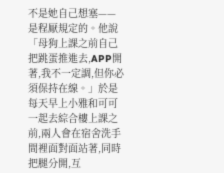不是她自己想塞——是程厭規定的。他說「母狗上課之前自己把跳蛋推進去,APP開著,我不一定調,但你必須保持在線。」於是每天早上小雅和可可一起去綜合樓上課之前,兩人會在宿舍洗手間裡面對面站著,同時把腿分開,互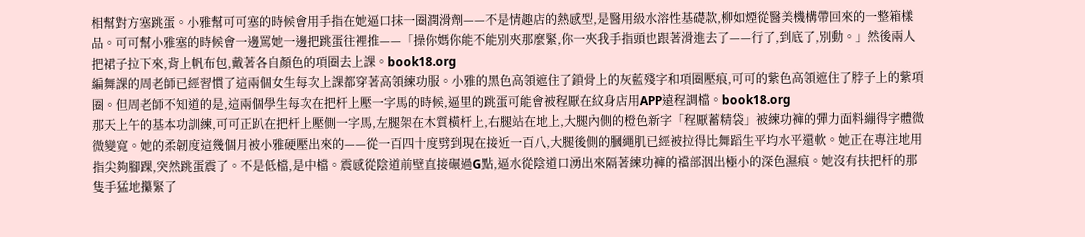相幫對方塞跳蛋。小雅幫可可塞的時候會用手指在她逼口抹一圈潤滑劑——不是情趣店的熱感型,是醫用級水溶性基礎款,柳如煙從醫美機構帶回來的一整箱樣品。可可幫小雅塞的時候會一邊罵她一邊把跳蛋往裡推——「操你媽你能不能別夾那麼緊,你一夾我手指頭也跟著滑進去了——行了,到底了,別動。」然後兩人把裙子拉下來,背上帆布包,戴著各自顏色的項圈去上課。book18.org
編舞課的周老師已經習慣了這兩個女生每次上課都穿著高領練功服。小雅的黑色高領遮住了鎖骨上的灰藍殘字和項圈壓痕,可可的紫色高領遮住了脖子上的紫項圈。但周老師不知道的是,這兩個學生每次在把杆上壓一字馬的時候,逼里的跳蛋可能會被程厭在紋身店用APP遠程調檔。book18.org
那天上午的基本功訓練,可可正趴在把杆上壓側一字馬,左腿架在木質橫杆上,右腿站在地上,大腿內側的橙色新字「程厭蓄精袋」被練功褲的彈力面料繃得字體微微變寬。她的柔韌度這幾個月被小雅硬壓出來的——從一百四十度劈到現在接近一百八,大腿後側的膕繩肌已經被拉得比舞蹈生平均水平還軟。她正在專注地用指尖夠腳踝,突然跳蛋震了。不是低檔,是中檔。震感從陰道前壁直接碾過G點,逼水從陰道口湧出來隔著練功褲的襠部洇出極小的深色濕痕。她沒有扶把杆的那隻手猛地攥緊了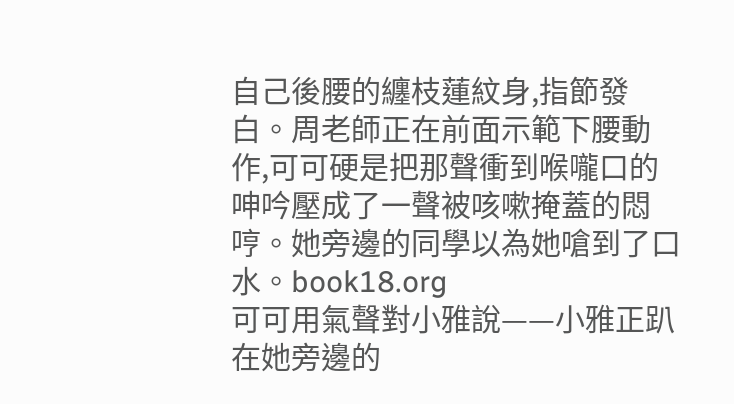自己後腰的纏枝蓮紋身,指節發白。周老師正在前面示範下腰動作,可可硬是把那聲衝到喉嚨口的呻吟壓成了一聲被咳嗽掩蓋的悶哼。她旁邊的同學以為她嗆到了口水。book18.org
可可用氣聲對小雅說——小雅正趴在她旁邊的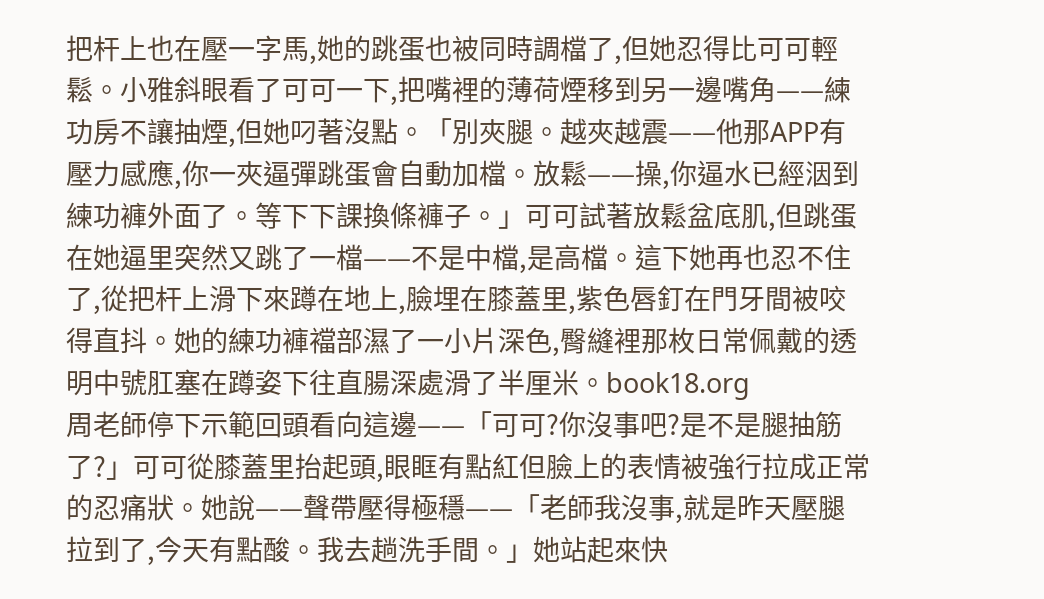把杆上也在壓一字馬,她的跳蛋也被同時調檔了,但她忍得比可可輕鬆。小雅斜眼看了可可一下,把嘴裡的薄荷煙移到另一邊嘴角——練功房不讓抽煙,但她叼著沒點。「別夾腿。越夾越震——他那APP有壓力感應,你一夾逼彈跳蛋會自動加檔。放鬆——操,你逼水已經洇到練功褲外面了。等下下課換條褲子。」可可試著放鬆盆底肌,但跳蛋在她逼里突然又跳了一檔——不是中檔,是高檔。這下她再也忍不住了,從把杆上滑下來蹲在地上,臉埋在膝蓋里,紫色唇釘在門牙間被咬得直抖。她的練功褲襠部濕了一小片深色,臀縫裡那枚日常佩戴的透明中號肛塞在蹲姿下往直腸深處滑了半厘米。book18.org
周老師停下示範回頭看向這邊——「可可?你沒事吧?是不是腿抽筋了?」可可從膝蓋里抬起頭,眼眶有點紅但臉上的表情被強行拉成正常的忍痛狀。她說——聲帶壓得極穩——「老師我沒事,就是昨天壓腿拉到了,今天有點酸。我去趟洗手間。」她站起來快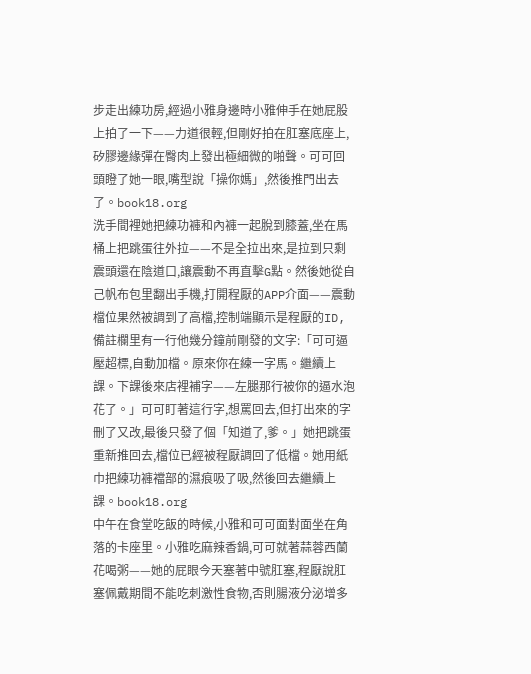步走出練功房,經過小雅身邊時小雅伸手在她屁股上拍了一下——力道很輕,但剛好拍在肛塞底座上,矽膠邊緣彈在臀肉上發出極細微的啪聲。可可回頭瞪了她一眼,嘴型說「操你媽」,然後推門出去了。book18.org
洗手間裡她把練功褲和內褲一起脫到膝蓋,坐在馬桶上把跳蛋往外拉——不是全拉出來,是拉到只剩震頭還在陰道口,讓震動不再直擊G點。然後她從自己帆布包里翻出手機,打開程厭的APP介面——震動檔位果然被調到了高檔,控制端顯示是程厭的ID,備註欄里有一行他幾分鐘前剛發的文字:「可可逼壓超標,自動加檔。原來你在練一字馬。繼續上課。下課後來店裡補字——左腿那行被你的逼水泡花了。」可可盯著這行字,想罵回去,但打出來的字刪了又改,最後只發了個「知道了,爹。」她把跳蛋重新推回去,檔位已經被程厭調回了低檔。她用紙巾把練功褲襠部的濕痕吸了吸,然後回去繼續上課。book18.org
中午在食堂吃飯的時候,小雅和可可面對面坐在角落的卡座里。小雅吃麻辣香鍋,可可就著蒜蓉西蘭花喝粥——她的屁眼今天塞著中號肛塞,程厭說肛塞佩戴期間不能吃刺激性食物,否則腸液分泌增多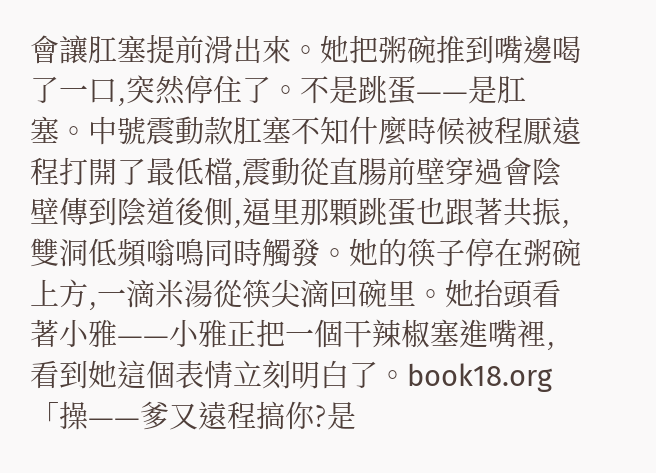會讓肛塞提前滑出來。她把粥碗推到嘴邊喝了一口,突然停住了。不是跳蛋——是肛塞。中號震動款肛塞不知什麼時候被程厭遠程打開了最低檔,震動從直腸前壁穿過會陰壁傳到陰道後側,逼里那顆跳蛋也跟著共振,雙洞低頻嗡鳴同時觸發。她的筷子停在粥碗上方,一滴米湯從筷尖滴回碗里。她抬頭看著小雅——小雅正把一個干辣椒塞進嘴裡,看到她這個表情立刻明白了。book18.org
「操——爹又遠程搞你?是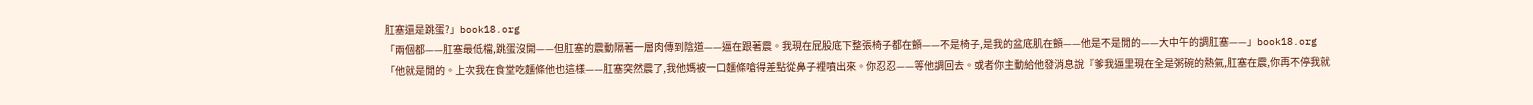肛塞還是跳蛋?」book18.org
「兩個都——肛塞最低檔,跳蛋沒開——但肛塞的震動隔著一層肉傳到陰道——逼在跟著震。我現在屁股底下整張椅子都在顫——不是椅子,是我的盆底肌在顫——他是不是閒的——大中午的調肛塞——」book18.org
「他就是閒的。上次我在食堂吃麵條他也這樣——肛塞突然震了,我他媽被一口麵條嗆得差點從鼻子裡噴出來。你忍忍——等他調回去。或者你主動給他發消息說『爹我逼里現在全是粥碗的熱氣,肛塞在震,你再不停我就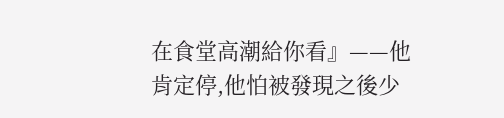在食堂高潮給你看』——他肯定停,他怕被發現之後少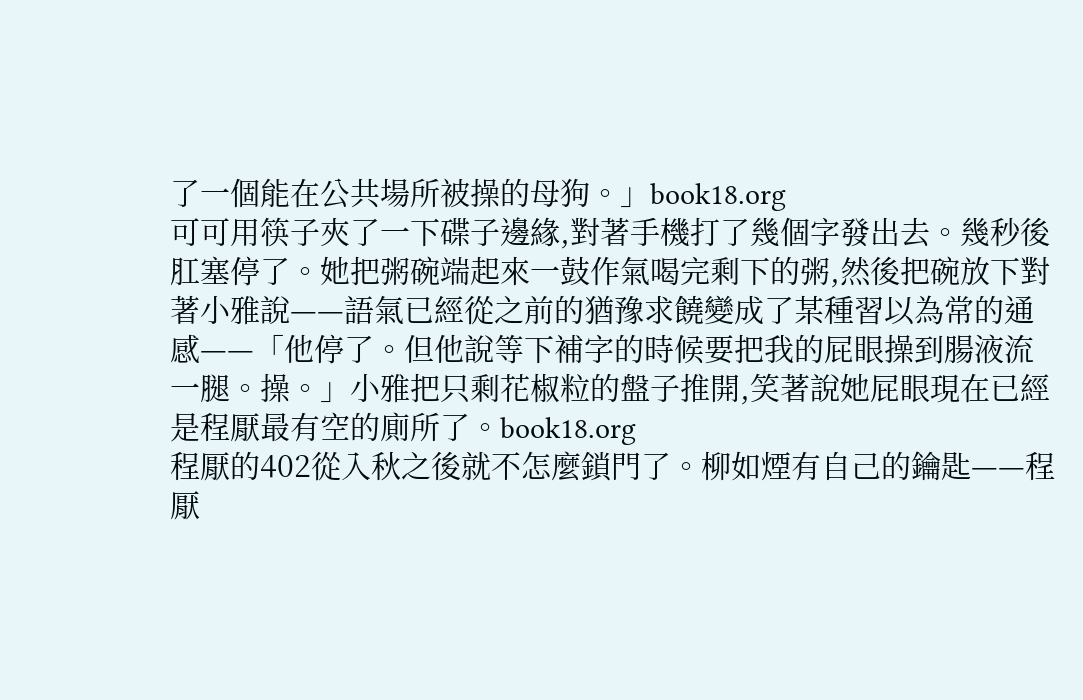了一個能在公共場所被操的母狗。」book18.org
可可用筷子夾了一下碟子邊緣,對著手機打了幾個字發出去。幾秒後肛塞停了。她把粥碗端起來一鼓作氣喝完剩下的粥,然後把碗放下對著小雅說——語氣已經從之前的猶豫求饒變成了某種習以為常的通感——「他停了。但他說等下補字的時候要把我的屁眼操到腸液流一腿。操。」小雅把只剩花椒粒的盤子推開,笑著說她屁眼現在已經是程厭最有空的廁所了。book18.org
程厭的402從入秋之後就不怎麼鎖門了。柳如煙有自己的鑰匙——程厭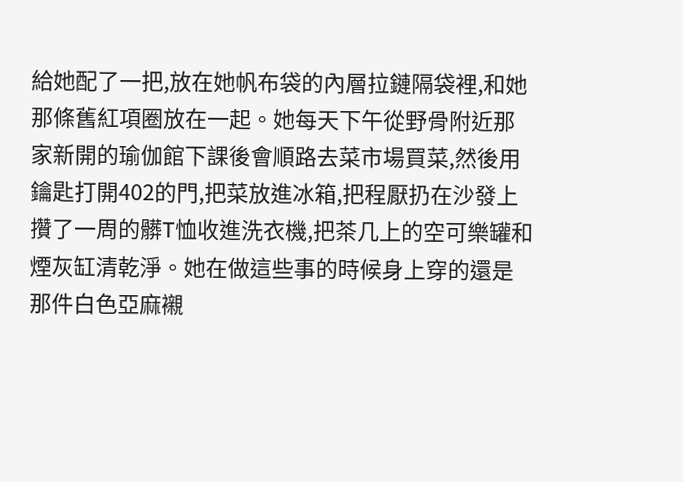給她配了一把,放在她帆布袋的內層拉鏈隔袋裡,和她那條舊紅項圈放在一起。她每天下午從野骨附近那家新開的瑜伽館下課後會順路去菜市場買菜,然後用鑰匙打開402的門,把菜放進冰箱,把程厭扔在沙發上攢了一周的髒T恤收進洗衣機,把茶几上的空可樂罐和煙灰缸清乾淨。她在做這些事的時候身上穿的還是那件白色亞麻襯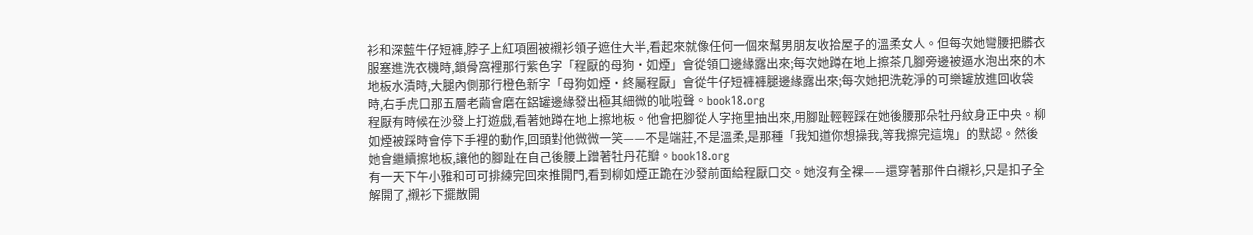衫和深藍牛仔短褲,脖子上紅項圈被襯衫領子遮住大半,看起來就像任何一個來幫男朋友收拾屋子的溫柔女人。但每次她彎腰把髒衣服塞進洗衣機時,鎖骨窩裡那行紫色字「程厭的母狗·如煙」會從領口邊緣露出來;每次她蹲在地上擦茶几腳旁邊被逼水泡出來的木地板水漬時,大腿內側那行橙色新字「母狗如煙·終屬程厭」會從牛仔短褲褲腿邊緣露出來;每次她把洗乾淨的可樂罐放進回收袋時,右手虎口那五層老繭會磨在鋁罐邊緣發出極其細微的呲啦聲。book18.org
程厭有時候在沙發上打遊戲,看著她蹲在地上擦地板。他會把腳從人字拖里抽出來,用腳趾輕輕踩在她後腰那朵牡丹紋身正中央。柳如煙被踩時會停下手裡的動作,回頭對他微微一笑——不是端莊,不是溫柔,是那種「我知道你想操我,等我擦完這塊」的默認。然後她會繼續擦地板,讓他的腳趾在自己後腰上蹭著牡丹花瓣。book18.org
有一天下午小雅和可可排練完回來推開門,看到柳如煙正跪在沙發前面給程厭口交。她沒有全裸——還穿著那件白襯衫,只是扣子全解開了,襯衫下擺散開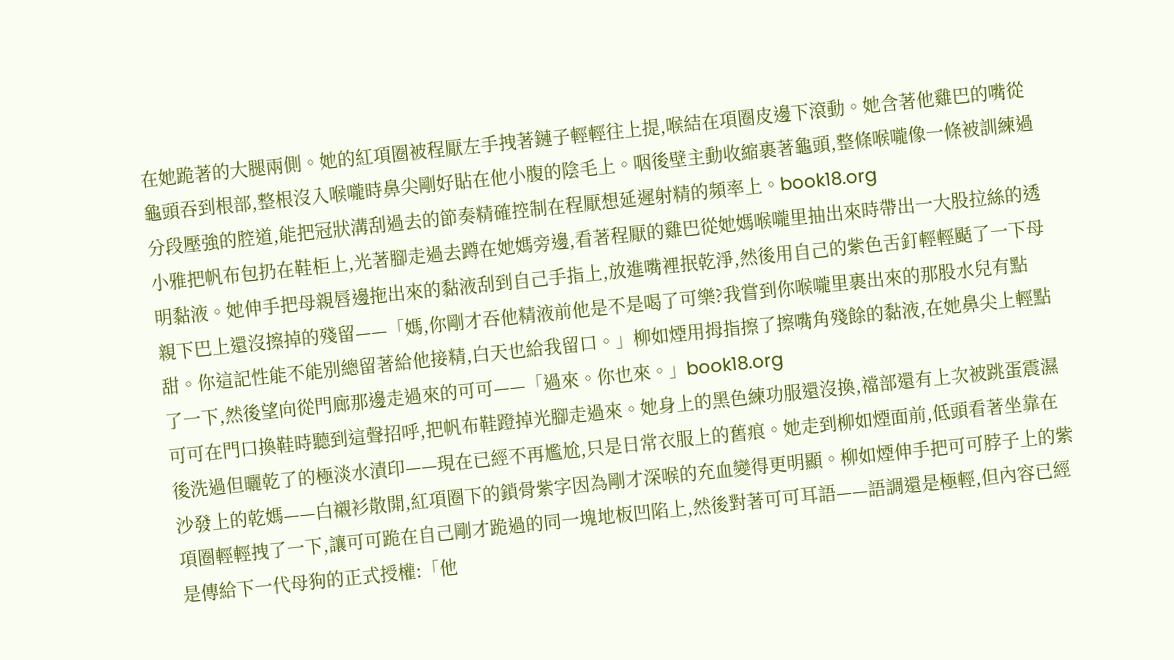在她跪著的大腿兩側。她的紅項圈被程厭左手拽著鏈子輕輕往上提,喉結在項圈皮邊下滾動。她含著他雞巴的嘴從龜頭吞到根部,整根沒入喉嚨時鼻尖剛好貼在他小腹的陰毛上。咽後壁主動收縮裹著龜頭,整條喉嚨像一條被訓練過分段壓強的腔道,能把冠狀溝刮過去的節奏精確控制在程厭想延遲射精的頻率上。book18.org
小雅把帆布包扔在鞋柜上,光著腳走過去蹲在她媽旁邊,看著程厭的雞巴從她媽喉嚨里抽出來時帶出一大股拉絲的透明黏液。她伸手把母親唇邊拖出來的黏液刮到自己手指上,放進嘴裡抿乾淨,然後用自己的紫色舌釘輕輕颳了一下母親下巴上還沒擦掉的殘留——「媽,你剛才吞他精液前他是不是喝了可樂?我嘗到你喉嚨里裹出來的那股水兒有點甜。你這記性能不能別總留著給他接精,白天也給我留口。」柳如煙用拇指擦了擦嘴角殘餘的黏液,在她鼻尖上輕點了一下,然後望向從門廊那邊走過來的可可——「過來。你也來。」book18.org
可可在門口換鞋時聽到這聲招呼,把帆布鞋蹬掉光腳走過來。她身上的黑色練功服還沒換,襠部還有上次被跳蛋震濕後洗過但曬乾了的極淡水漬印——現在已經不再尷尬,只是日常衣服上的舊痕。她走到柳如煙面前,低頭看著坐靠在沙發上的乾媽——白襯衫散開,紅項圈下的鎖骨紫字因為剛才深喉的充血變得更明顯。柳如煙伸手把可可脖子上的紫項圈輕輕拽了一下,讓可可跪在自己剛才跪過的同一塊地板凹陷上,然後對著可可耳語——語調還是極輕,但內容已經是傳給下一代母狗的正式授權:「他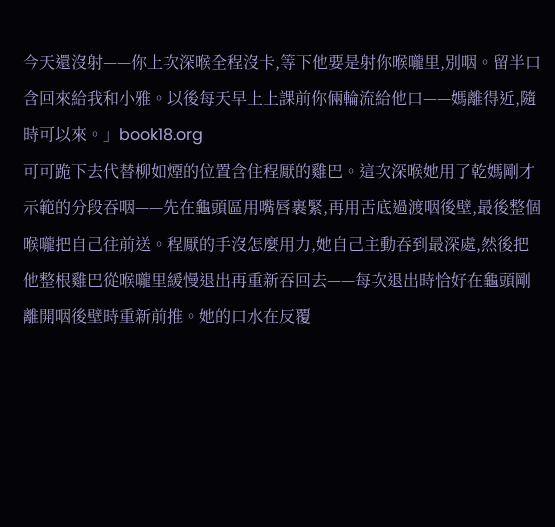今天還沒射——你上次深喉全程沒卡,等下他要是射你喉嚨里,別咽。留半口含回來給我和小雅。以後每天早上上課前你倆輪流給他口——媽離得近,隨時可以來。」book18.org
可可跪下去代替柳如煙的位置含住程厭的雞巴。這次深喉她用了乾媽剛才示範的分段吞咽——先在龜頭區用嘴唇裹緊,再用舌底過渡咽後壁,最後整個喉嚨把自己往前送。程厭的手沒怎麼用力,她自己主動吞到最深處,然後把他整根雞巴從喉嚨里緩慢退出再重新吞回去——每次退出時恰好在龜頭剛離開咽後壁時重新前推。她的口水在反覆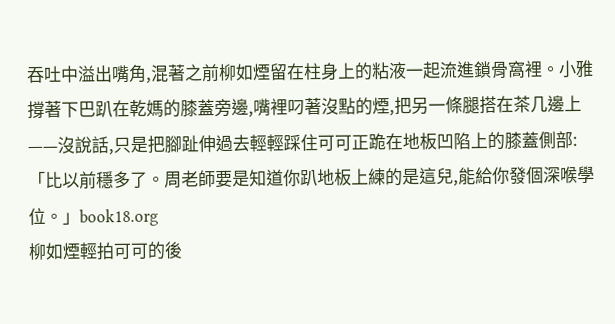吞吐中溢出嘴角,混著之前柳如煙留在柱身上的粘液一起流進鎖骨窩裡。小雅撐著下巴趴在乾媽的膝蓋旁邊,嘴裡叼著沒點的煙,把另一條腿搭在茶几邊上——沒說話,只是把腳趾伸過去輕輕踩住可可正跪在地板凹陷上的膝蓋側部:「比以前穩多了。周老師要是知道你趴地板上練的是這兒,能給你發個深喉學位。」book18.org
柳如煙輕拍可可的後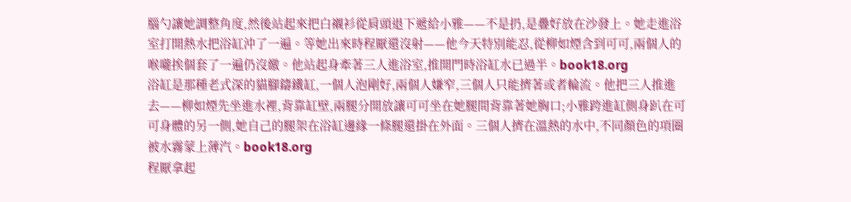腦勺讓她調整角度,然後站起來把白襯衫從肩頭退下遞給小雅——不是扔,是疊好放在沙發上。她走進浴室打開熱水把浴缸沖了一遍。等她出來時程厭還沒射——他今天特別能忍,從柳如煙含到可可,兩個人的喉嚨挨個套了一遍仍沒繳。他站起身牽著三人進浴室,推開門時浴缸水已過半。book18.org
浴缸是那種老式深的貓腳鑄鐵缸,一個人泡剛好,兩個人嫌窄,三個人只能擠著或者輪流。他把三人推進去——柳如煙先坐進水裡,背靠缸壁,兩腿分開放讓可可坐在她腿間背靠著她胸口;小雅跨進缸側身趴在可可身體的另一側,她自己的腿架在浴缸邊緣一條腿還掛在外面。三個人擠在溫熱的水中,不同顏色的項圈被水霧蒙上薄汽。book18.org
程厭拿起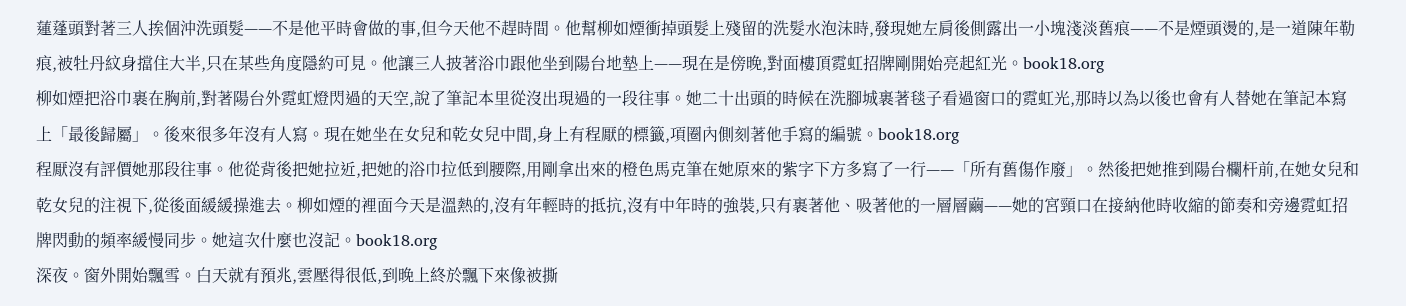蓮蓬頭對著三人挨個沖洗頭髮——不是他平時會做的事,但今天他不趕時間。他幫柳如煙衝掉頭髮上殘留的洗髮水泡沫時,發現她左肩後側露出一小塊淺淡舊痕——不是煙頭燙的,是一道陳年勒痕,被牡丹紋身擋住大半,只在某些角度隱約可見。他讓三人披著浴巾跟他坐到陽台地墊上——現在是傍晚,對面樓頂霓虹招牌剛開始亮起紅光。book18.org
柳如煙把浴巾裹在胸前,對著陽台外霓虹燈閃過的天空,說了筆記本里從沒出現過的一段往事。她二十出頭的時候在洗腳城裹著毯子看過窗口的霓虹光,那時以為以後也會有人替她在筆記本寫上「最後歸屬」。後來很多年沒有人寫。現在她坐在女兒和乾女兒中間,身上有程厭的標籤,項圈內側刻著他手寫的編號。book18.org
程厭沒有評價她那段往事。他從背後把她拉近,把她的浴巾拉低到腰際,用剛拿出來的橙色馬克筆在她原來的紫字下方多寫了一行——「所有舊傷作廢」。然後把她推到陽台欄杆前,在她女兒和乾女兒的注視下,從後面緩緩操進去。柳如煙的裡面今天是溫熱的,沒有年輕時的抵抗,沒有中年時的強裝,只有裹著他、吸著他的一層層繭——她的宮頸口在接納他時收縮的節奏和旁邊霓虹招牌閃動的頻率緩慢同步。她這次什麼也沒記。book18.org
深夜。窗外開始飄雪。白天就有預兆,雲壓得很低,到晚上終於飄下來像被撕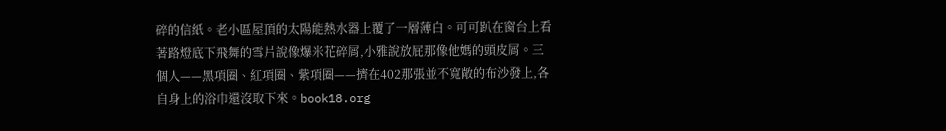碎的信紙。老小區屋頂的太陽能熱水器上覆了一層薄白。可可趴在窗台上看著路燈底下飛舞的雪片說像爆米花碎屑,小雅說放屁那像他媽的頭皮屑。三個人——黑項圈、紅項圈、紫項圈——擠在402那張並不寬敞的布沙發上,各自身上的浴巾還沒取下來。book18.org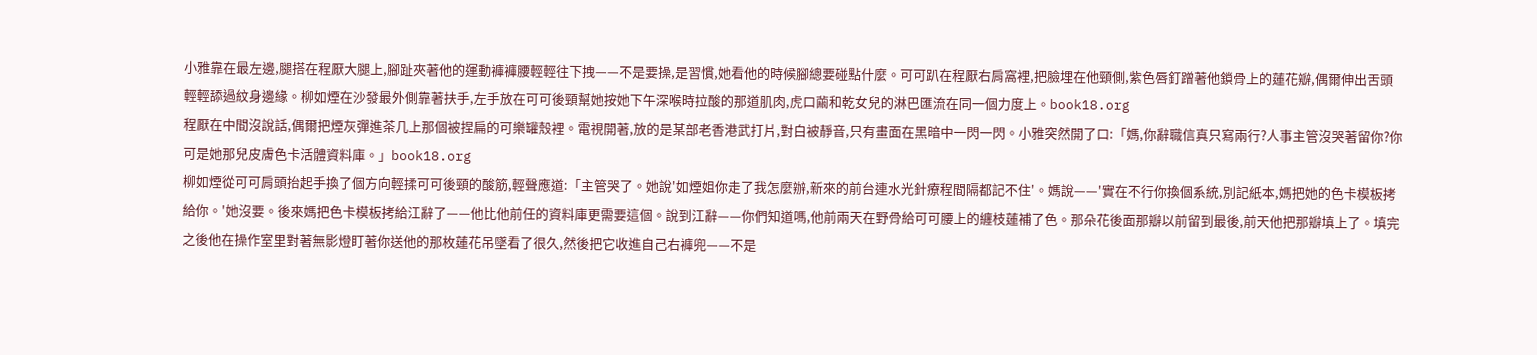小雅靠在最左邊,腿搭在程厭大腿上,腳趾夾著他的運動褲褲腰輕輕往下拽——不是要操,是習慣,她看他的時候腳總要碰點什麼。可可趴在程厭右肩窩裡,把臉埋在他頸側,紫色唇釘蹭著他鎖骨上的蓮花瓣,偶爾伸出舌頭輕輕舔過紋身邊緣。柳如煙在沙發最外側靠著扶手,左手放在可可後頸幫她按她下午深喉時拉酸的那道肌肉,虎口繭和乾女兒的淋巴匯流在同一個力度上。book18.org
程厭在中間沒說話,偶爾把煙灰彈進茶几上那個被捏扁的可樂罐殼裡。電視開著,放的是某部老香港武打片,對白被靜音,只有畫面在黑暗中一閃一閃。小雅突然開了口:「媽,你辭職信真只寫兩行?人事主管沒哭著留你?你可是她那兒皮膚色卡活體資料庫。」book18.org
柳如煙從可可肩頭抬起手換了個方向輕揉可可後頸的酸筋,輕聲應道:「主管哭了。她說'如煙姐你走了我怎麼辦,新來的前台連水光針療程間隔都記不住'。媽說——'實在不行你換個系統,別記紙本,媽把她的色卡模板拷給你。'她沒要。後來媽把色卡模板拷給江辭了——他比他前任的資料庫更需要這個。說到江辭——你們知道嗎,他前兩天在野骨給可可腰上的纏枝蓮補了色。那朵花後面那瓣以前留到最後,前天他把那瓣填上了。填完之後他在操作室里對著無影燈盯著你送他的那枚蓮花吊墜看了很久,然後把它收進自己右褲兜——不是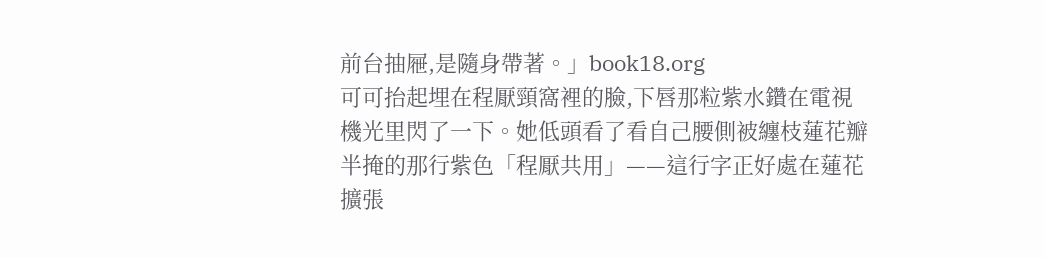前台抽屜,是隨身帶著。」book18.org
可可抬起埋在程厭頸窩裡的臉,下唇那粒紫水鑽在電視機光里閃了一下。她低頭看了看自己腰側被纏枝蓮花瓣半掩的那行紫色「程厭共用」——這行字正好處在蓮花擴張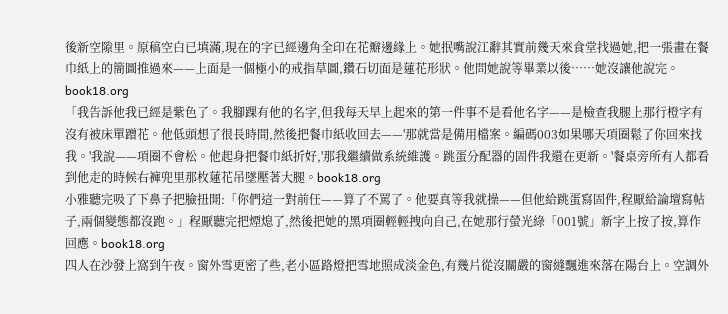後新空隙里。原稿空白已填滿,現在的字已經邊角全印在花瓣邊緣上。她抿嘴說江辭其實前幾天來食堂找過她,把一張畫在餐巾紙上的簡圖推過來——上面是一個極小的戒指草圖,鑽石切面是蓮花形狀。他問她說等畢業以後……她沒讓他說完。book18.org
「我告訴他我已經是紫色了。我腳踝有他的名字,但我每天早上起來的第一件事不是看他名字——是檢查我腿上那行橙字有沒有被床單蹭花。他低頭想了很長時間,然後把餐巾紙收回去——'那就當是備用檔案。編碼003如果哪天項圈鬆了你回來找我。'我說——項圈不會松。他起身把餐巾紙折好,'那我繼續做系統維護。跳蛋分配器的固件我還在更新。'餐桌旁所有人都看到他走的時候右褲兜里那枚蓮花吊墜壓著大腿。book18.org
小雅聽完吸了下鼻子把臉扭開:「你們這一對前任——算了不罵了。他要真等我就操——但他給跳蛋寫固件,程厭給論壇寫帖子,兩個變態都沒跑。」程厭聽完把煙熄了,然後把她的黑項圈輕輕拽向自己,在她那行螢光綠「001號」新字上按了按,算作回應。book18.org
四人在沙發上窩到午夜。窗外雪更密了些,老小區路燈把雪地照成淡金色,有幾片從沒關嚴的窗縫飄進來落在陽台上。空調外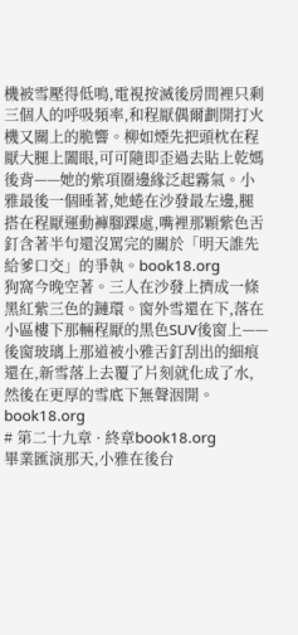機被雪壓得低鳴,電視按滅後房間裡只剩三個人的呼吸頻率,和程厭偶爾劃開打火機又關上的脆響。柳如煙先把頭枕在程厭大腿上闔眼,可可隨即歪過去貼上乾媽後背——她的紫項圈邊緣泛起霧氣。小雅最後一個睡著,她蜷在沙發最左邊,腿搭在程厭運動褲腳踝處,嘴裡那顆紫色舌釘含著半句還沒罵完的關於「明天誰先給爹口交」的爭執。book18.org
狗窩今晚空著。三人在沙發上擠成一條黑紅紫三色的鏈環。窗外雪還在下,落在小區樓下那輛程厭的黑色SUV後窗上——後窗玻璃上那道被小雅舌釘刮出的細痕還在,新雪落上去覆了片刻就化成了水,然後在更厚的雪底下無聲洇開。book18.org
# 第二十九章 · 終章book18.org
畢業匯演那天,小雅在後台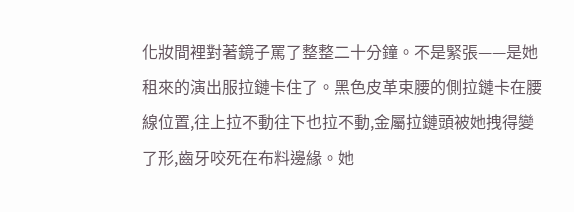化妝間裡對著鏡子罵了整整二十分鐘。不是緊張——是她租來的演出服拉鏈卡住了。黑色皮革束腰的側拉鏈卡在腰線位置,往上拉不動往下也拉不動,金屬拉鏈頭被她拽得變了形,齒牙咬死在布料邊緣。她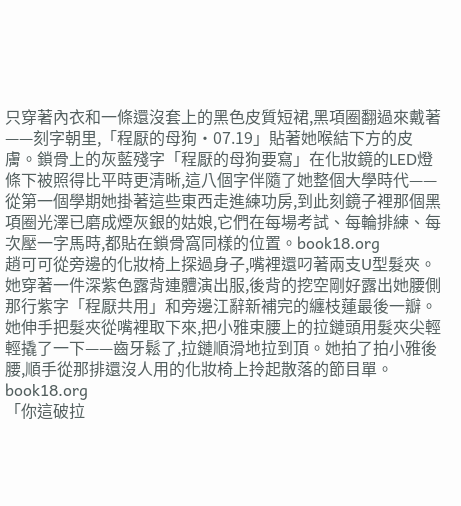只穿著內衣和一條還沒套上的黑色皮質短裙,黑項圈翻過來戴著——刻字朝里,「程厭的母狗·07.19」貼著她喉結下方的皮膚。鎖骨上的灰藍殘字「程厭的母狗要寫」在化妝鏡的LED燈條下被照得比平時更清晰,這八個字伴隨了她整個大學時代——從第一個學期她掛著這些東西走進練功房,到此刻鏡子裡那個黑項圈光澤已磨成煙灰銀的姑娘,它們在每場考試、每輪排練、每次壓一字馬時,都貼在鎖骨窩同樣的位置。book18.org
趙可可從旁邊的化妝椅上探過身子,嘴裡還叼著兩支U型髮夾。她穿著一件深紫色露背連體演出服,後背的挖空剛好露出她腰側那行紫字「程厭共用」和旁邊江辭新補完的纏枝蓮最後一瓣。她伸手把髮夾從嘴裡取下來,把小雅束腰上的拉鏈頭用髮夾尖輕輕撬了一下——齒牙鬆了,拉鏈順滑地拉到頂。她拍了拍小雅後腰,順手從那排還沒人用的化妝椅上拎起散落的節目單。book18.org
「你這破拉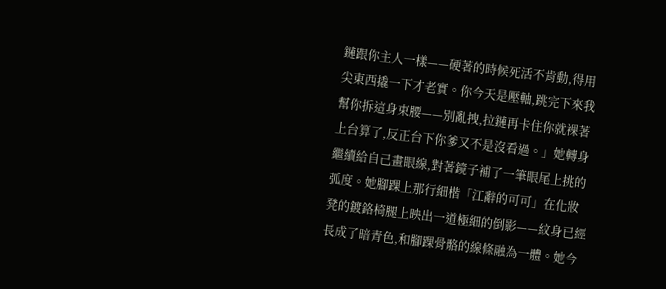鏈跟你主人一樣——硬著的時候死活不肯動,得用尖東西撬一下才老實。你今天是壓軸,跳完下來我幫你拆這身束腰——別亂拽,拉鏈再卡住你就裸著上台算了,反正台下你爹又不是沒看過。」她轉身繼續給自己畫眼線,對著鏡子補了一筆眼尾上挑的弧度。她腳踝上那行細楷「江辭的可可」在化妝凳的鍍鉻椅腿上映出一道極細的倒影——紋身已經長成了暗青色,和腳踝骨骼的線條融為一體。她今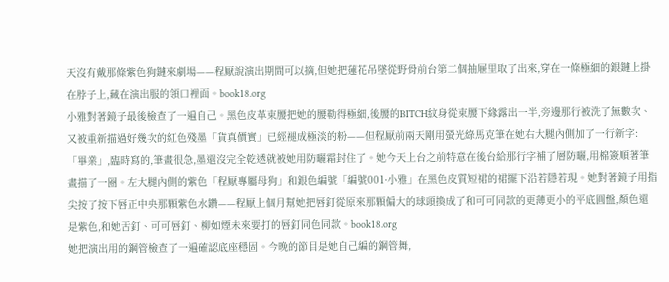天沒有戴那條紫色狗鏈來劇場——程厭說演出期間可以摘,但她把蓮花吊墜從野骨前台第二個抽屜里取了出來,穿在一條極細的銀鏈上掛在脖子上,藏在演出服的領口裡面。book18.org
小雅對著鏡子最後檢查了一遍自己。黑色皮革束腰把她的腰勒得極細,後腰的BITCH紋身從束腰下緣露出一半,旁邊那行被洗了無數次、又被重新描過好幾次的紅色殘墨「貨真價實」已經褪成極淡的粉——但程厭前兩天剛用螢光綠馬克筆在她右大腿內側加了一行新字:「畢業」,臨時寫的,筆畫很急,墨還沒完全乾透就被她用防曬霜封住了。她今天上台之前特意在後台給那行字補了層防曬,用棉簽順著筆畫描了一圈。左大腿內側的紫色「程厭專屬母狗」和銀色編號「編號001·小雅」在黑色皮質短裙的裙擺下沿若隱若現。她對著鏡子用指尖按了按下唇正中央那顆紫色水鑽——程厭上個月幫她把唇釘從原來那顆偏大的球頭換成了和可可同款的更薄更小的平底圓盤,顏色還是紫色,和她舌釘、可可唇釘、柳如煙未來要打的唇釘同色同款。book18.org
她把演出用的鋼管檢查了一遍確認底座穩固。今晚的節目是她自己編的鋼管舞,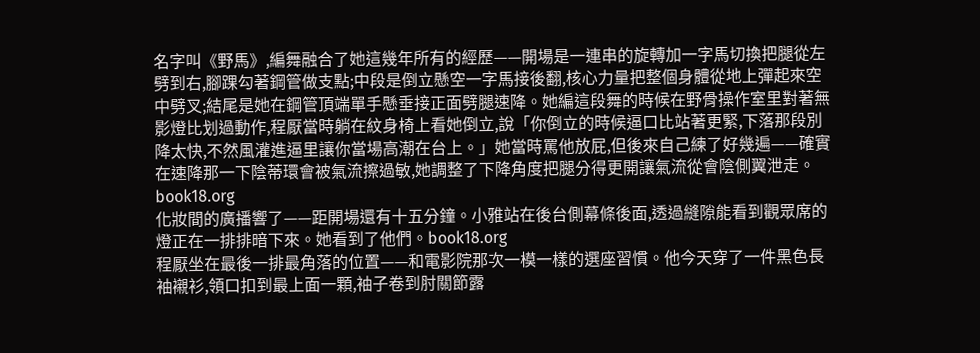名字叫《野馬》,編舞融合了她這幾年所有的經歷——開場是一連串的旋轉加一字馬切換把腿從左劈到右,腳踝勾著鋼管做支點;中段是倒立懸空一字馬接後翻,核心力量把整個身體從地上彈起來空中劈叉;結尾是她在鋼管頂端單手懸垂接正面劈腿速降。她編這段舞的時候在野骨操作室里對著無影燈比划過動作,程厭當時躺在紋身椅上看她倒立,說「你倒立的時候逼口比站著更緊,下落那段別降太快,不然風灌進逼里讓你當場高潮在台上。」她當時罵他放屁,但後來自己練了好幾遍——確實在速降那一下陰蒂環會被氣流擦過敏,她調整了下降角度把腿分得更開讓氣流從會陰側翼泄走。book18.org
化妝間的廣播響了——距開場還有十五分鐘。小雅站在後台側幕條後面,透過縫隙能看到觀眾席的燈正在一排排暗下來。她看到了他們。book18.org
程厭坐在最後一排最角落的位置——和電影院那次一模一樣的選座習慣。他今天穿了一件黑色長袖襯衫,領口扣到最上面一顆,袖子卷到肘關節露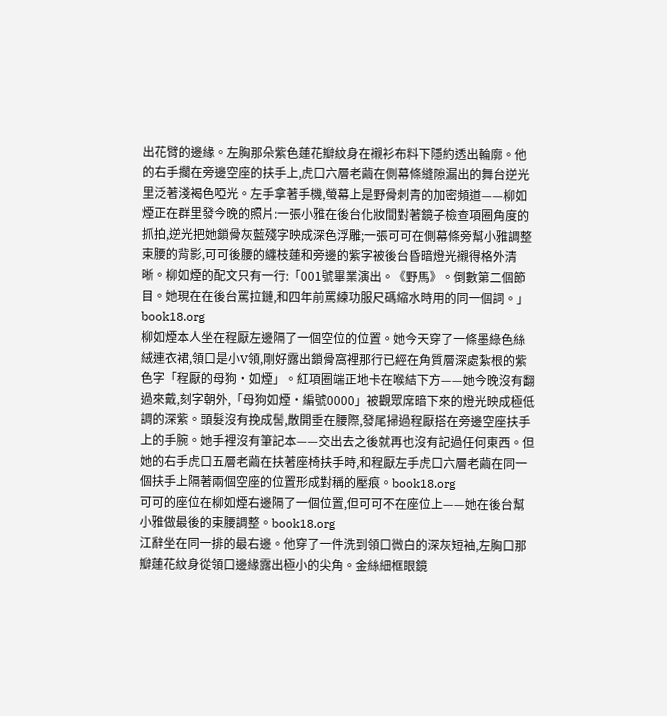出花臂的邊緣。左胸那朵紫色蓮花瓣紋身在襯衫布料下隱約透出輪廓。他的右手擱在旁邊空座的扶手上,虎口六層老繭在側幕條縫隙漏出的舞台逆光里泛著淺褐色啞光。左手拿著手機,螢幕上是野骨刺青的加密頻道——柳如煙正在群里發今晚的照片:一張小雅在後台化妝間對著鏡子檢查項圈角度的抓拍,逆光把她鎖骨灰藍殘字映成深色浮雕;一張可可在側幕條旁幫小雅調整束腰的背影,可可後腰的纏枝蓮和旁邊的紫字被後台昏暗燈光襯得格外清晰。柳如煙的配文只有一行:「001號畢業演出。《野馬》。倒數第二個節目。她現在在後台罵拉鏈,和四年前罵練功服尺碼縮水時用的同一個詞。」book18.org
柳如煙本人坐在程厭左邊隔了一個空位的位置。她今天穿了一條墨綠色絲絨連衣裙,領口是小V領,剛好露出鎖骨窩裡那行已經在角質層深處紮根的紫色字「程厭的母狗·如煙」。紅項圈端正地卡在喉結下方——她今晚沒有翻過來戴,刻字朝外,「母狗如煙·編號0000」被觀眾席暗下來的燈光映成極低調的深紫。頭髮沒有挽成髻,散開垂在腰際,發尾掃過程厭搭在旁邊空座扶手上的手腕。她手裡沒有筆記本——交出去之後就再也沒有記過任何東西。但她的右手虎口五層老繭在扶著座椅扶手時,和程厭左手虎口六層老繭在同一個扶手上隔著兩個空座的位置形成對稱的壓痕。book18.org
可可的座位在柳如煙右邊隔了一個位置,但可可不在座位上——她在後台幫小雅做最後的束腰調整。book18.org
江辭坐在同一排的最右邊。他穿了一件洗到領口微白的深灰短袖,左胸口那瓣蓮花紋身從領口邊緣露出極小的尖角。金絲細框眼鏡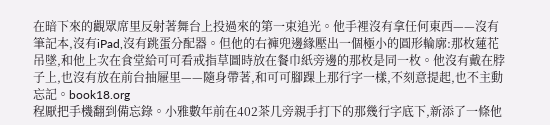在暗下來的觀眾席里反射著舞台上投過來的第一束追光。他手裡沒有拿任何東西——沒有筆記本,沒有iPad,沒有跳蛋分配器。但他的右褲兜邊緣壓出一個極小的圓形輪廓:那枚蓮花吊墜,和他上次在食堂給可可看戒指草圖時放在餐巾紙旁邊的那枚是同一枚。他沒有戴在脖子上,也沒有放在前台抽屜里——隨身帶著,和可可腳踝上那行字一樣,不刻意提起,也不主動忘記。book18.org
程厭把手機翻到備忘錄。小雅數年前在402茶几旁親手打下的那幾行字底下,新添了一條他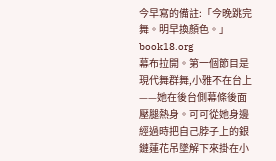今早寫的備註:「今晚跳完舞。明早換顏色。」book18.org
幕布拉開。第一個節目是現代舞群舞,小雅不在台上——她在後台側幕條後面壓腿熱身。可可從她身邊經過時把自己脖子上的銀鏈蓮花吊墜解下來掛在小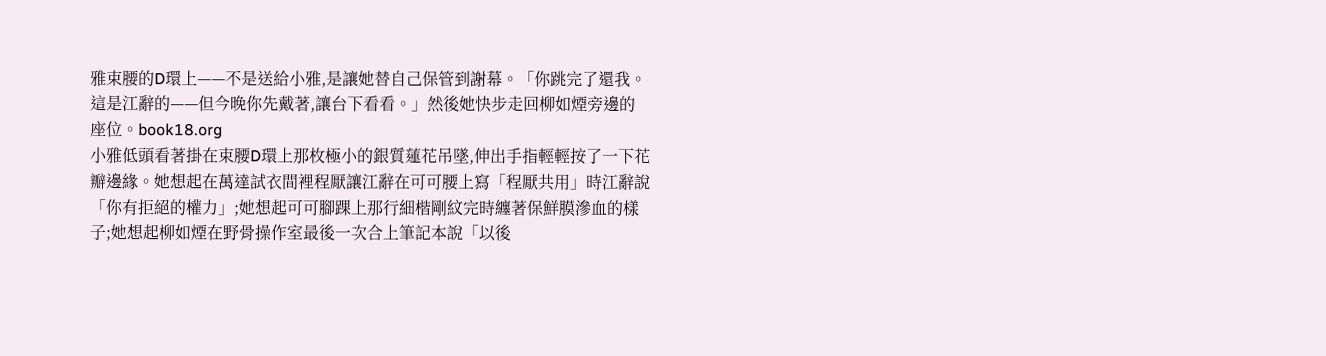雅束腰的D環上——不是送給小雅,是讓她替自己保管到謝幕。「你跳完了還我。這是江辭的——但今晚你先戴著,讓台下看看。」然後她快步走回柳如煙旁邊的座位。book18.org
小雅低頭看著掛在束腰D環上那枚極小的銀質蓮花吊墜,伸出手指輕輕按了一下花瓣邊緣。她想起在萬達試衣間裡程厭讓江辭在可可腰上寫「程厭共用」時江辭說「你有拒絕的權力」;她想起可可腳踝上那行細楷剛紋完時纏著保鮮膜滲血的樣子;她想起柳如煙在野骨操作室最後一次合上筆記本說「以後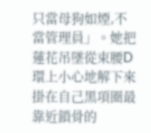只當母狗如煙,不當管理員」。她把蓮花吊墜從束腰D環上小心地解下來掛在自己黑項圈最靠近鎖骨的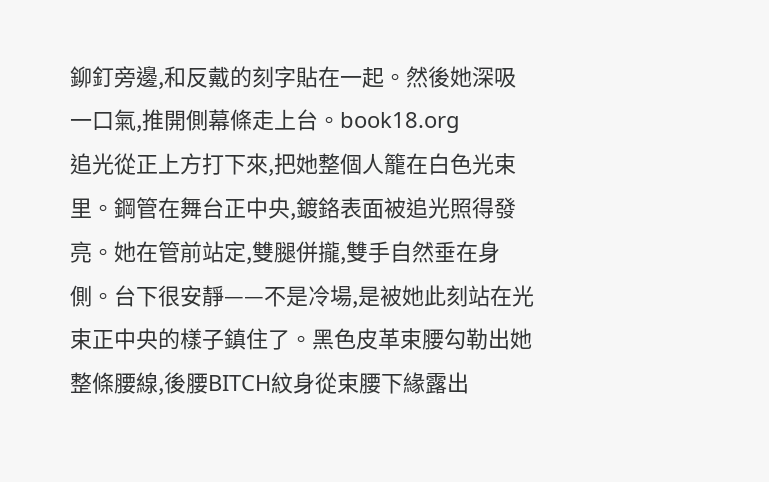鉚釘旁邊,和反戴的刻字貼在一起。然後她深吸一口氣,推開側幕條走上台。book18.org
追光從正上方打下來,把她整個人籠在白色光束里。鋼管在舞台正中央,鍍鉻表面被追光照得發亮。她在管前站定,雙腿併攏,雙手自然垂在身側。台下很安靜——不是冷場,是被她此刻站在光束正中央的樣子鎮住了。黑色皮革束腰勾勒出她整條腰線,後腰BITCH紋身從束腰下緣露出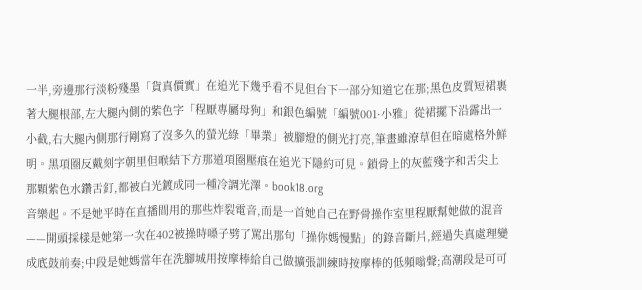一半,旁邊那行淡粉殘墨「貨真價實」在追光下幾乎看不見但台下一部分知道它在那;黑色皮質短裙裹著大腿根部,左大腿內側的紫色字「程厭專屬母狗」和銀色編號「編號001·小雅」從裙擺下沿露出一小截,右大腿內側那行剛寫了沒多久的螢光綠「畢業」被腳燈的側光打亮,筆畫雖潦草但在暗處格外鮮明。黑項圈反戴刻字朝里但喉結下方那道項圈壓痕在追光下隱約可見。鎖骨上的灰藍殘字和舌尖上那顆紫色水鑽舌釘,都被白光鍍成同一種冷調光澤。book18.org
音樂起。不是她平時在直播間用的那些炸裂電音,而是一首她自己在野骨操作室里程厭幫她做的混音——開頭採樣是她第一次在402被操時嗓子劈了罵出那句「操你媽慢點」的錄音斷片,經過失真處理變成底鼓前奏;中段是她媽當年在洗腳城用按摩棒給自己做擴張訓練時按摩棒的低頻嗡聲;高潮段是可可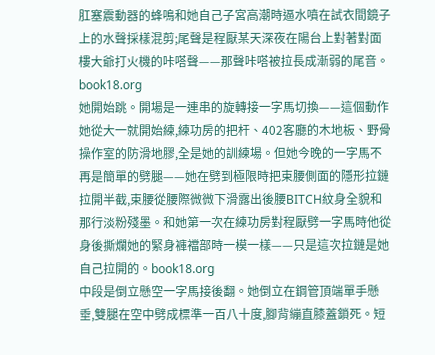肛塞震動器的蜂鳴和她自己子宮高潮時逼水噴在試衣間鏡子上的水聲採樣混剪;尾聲是程厭某天深夜在陽台上對著對面樓大爺打火機的咔嗒聲——那聲咔嗒被拉長成漸弱的尾音。book18.org
她開始跳。開場是一連串的旋轉接一字馬切換——這個動作她從大一就開始練,練功房的把杆、402客廳的木地板、野骨操作室的防滑地膠,全是她的訓練場。但她今晚的一字馬不再是簡單的劈腿——她在劈到極限時把束腰側面的隱形拉鏈拉開半截,束腰從腰際微微下滑露出後腰BITCH紋身全貌和那行淡粉殘墨。和她第一次在練功房對程厭劈一字馬時他從身後撕爛她的緊身褲襠部時一模一樣——只是這次拉鏈是她自己拉開的。book18.org
中段是倒立懸空一字馬接後翻。她倒立在鋼管頂端單手懸垂,雙腿在空中劈成標準一百八十度,腳背繃直膝蓋鎖死。短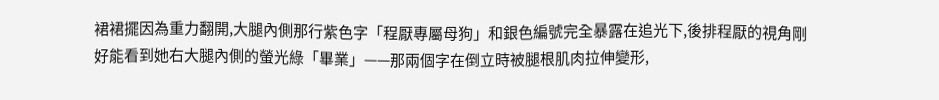裙裙擺因為重力翻開,大腿內側那行紫色字「程厭專屬母狗」和銀色編號完全暴露在追光下,後排程厭的視角剛好能看到她右大腿內側的螢光綠「畢業」——那兩個字在倒立時被腿根肌肉拉伸變形,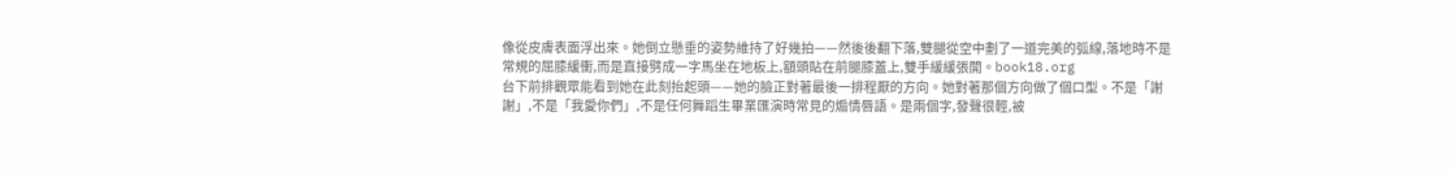像從皮膚表面浮出來。她倒立懸垂的姿勢維持了好幾拍——然後後翻下落,雙腿從空中劃了一道完美的弧線,落地時不是常規的屈膝緩衝,而是直接劈成一字馬坐在地板上,額頭貼在前腿膝蓋上,雙手緩緩張開。book18.org
台下前排觀眾能看到她在此刻抬起頭——她的臉正對著最後一排程厭的方向。她對著那個方向做了個口型。不是「謝謝」,不是「我愛你們」,不是任何舞蹈生畢業匯演時常見的煽情唇語。是兩個字,發聲很輕,被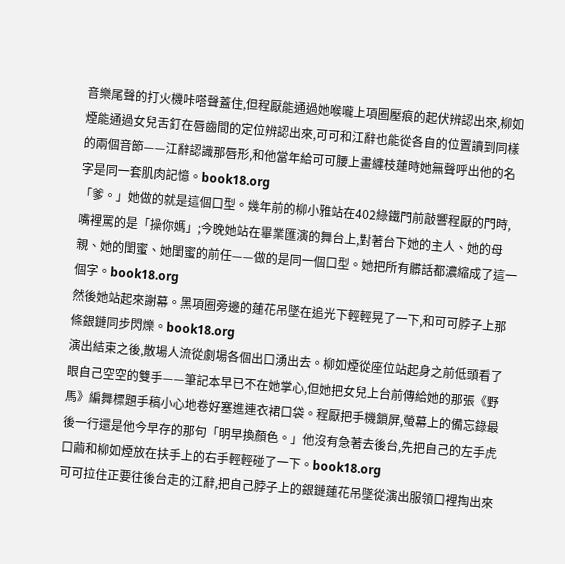音樂尾聲的打火機咔嗒聲蓋住,但程厭能通過她喉嚨上項圈壓痕的起伏辨認出來,柳如煙能通過女兒舌釘在唇齒間的定位辨認出來,可可和江辭也能從各自的位置讀到同樣的兩個音節——江辭認識那唇形,和他當年給可可腰上畫纏枝蓮時她無聲呼出他的名字是同一套肌肉記憶。book18.org
「爹。」她做的就是這個口型。幾年前的柳小雅站在402綠鐵門前敲響程厭的門時,嘴裡罵的是「操你媽」;今晚她站在畢業匯演的舞台上,對著台下她的主人、她的母親、她的閨蜜、她閨蜜的前任——做的是同一個口型。她把所有髒話都濃縮成了這一個字。book18.org
然後她站起來謝幕。黑項圈旁邊的蓮花吊墜在追光下輕輕晃了一下,和可可脖子上那條銀鏈同步閃爍。book18.org
演出結束之後,散場人流從劇場各個出口湧出去。柳如煙從座位站起身之前低頭看了眼自己空空的雙手——筆記本早已不在她掌心,但她把女兒上台前傳給她的那張《野馬》編舞標題手稿小心地卷好塞進連衣裙口袋。程厭把手機鎖屏,螢幕上的備忘錄最後一行還是他今早存的那句「明早換顏色。」他沒有急著去後台,先把自己的左手虎口繭和柳如煙放在扶手上的右手輕輕碰了一下。book18.org
可可拉住正要往後台走的江辭,把自己脖子上的銀鏈蓮花吊墜從演出服領口裡掏出來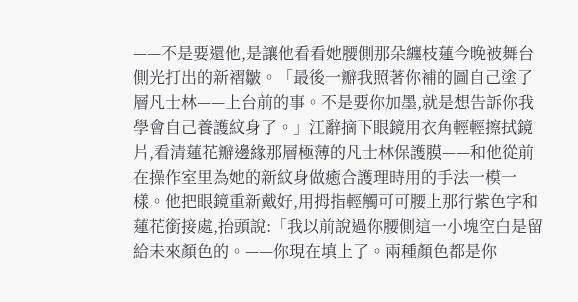——不是要還他,是讓他看看她腰側那朵纏枝蓮今晚被舞台側光打出的新褶皺。「最後一瓣我照著你補的圖自己塗了層凡士林——上台前的事。不是要你加墨,就是想告訴你我學會自己養護紋身了。」江辭摘下眼鏡用衣角輕輕擦拭鏡片,看清蓮花瓣邊緣那層極薄的凡士林保護膜——和他從前在操作室里為她的新紋身做癒合護理時用的手法一模一樣。他把眼鏡重新戴好,用拇指輕觸可可腰上那行紫色字和蓮花銜接處,抬頭說:「我以前說過你腰側這一小塊空白是留給未來顏色的。——你現在填上了。兩種顏色都是你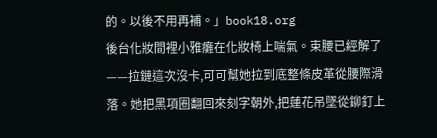的。以後不用再補。」book18.org
後台化妝間裡小雅癱在化妝椅上喘氣。束腰已經解了——拉鏈這次沒卡,可可幫她拉到底整條皮革從腰際滑落。她把黑項圈翻回來刻字朝外,把蓮花吊墜從鉚釘上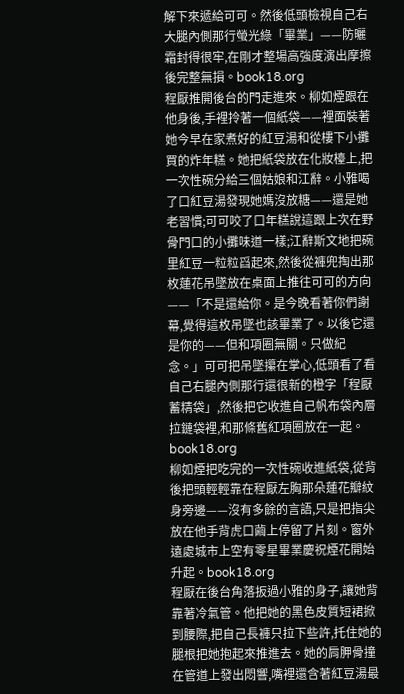解下來遞給可可。然後低頭檢視自己右大腿內側那行螢光綠「畢業」——防曬霜封得很牢,在剛才整場高強度演出摩擦後完整無損。book18.org
程厭推開後台的門走進來。柳如煙跟在他身後,手裡拎著一個紙袋——裡面裝著她今早在家煮好的紅豆湯和從樓下小攤買的炸年糕。她把紙袋放在化妝檯上,把一次性碗分給三個姑娘和江辭。小雅喝了口紅豆湯發現她媽沒放糖——還是她老習慣;可可咬了口年糕說這跟上次在野骨門口的小攤味道一樣;江辭斯文地把碗里紅豆一粒粒舀起來,然後從褲兜掏出那枚蓮花吊墜放在桌面上推往可可的方向——「不是還給你。是今晚看著你們謝幕,覺得這枚吊墜也該畢業了。以後它還是你的——但和項圈無關。只做紀念。」可可把吊墜攥在掌心,低頭看了看自己右腿內側那行還很新的橙字「程厭蓄精袋」,然後把它收進自己帆布袋內層拉鏈袋裡,和那條舊紅項圈放在一起。book18.org
柳如煙把吃完的一次性碗收進紙袋,從背後把頭輕輕靠在程厭左胸那朵蓮花瓣紋身旁邊——沒有多餘的言語,只是把指尖放在他手背虎口繭上停留了片刻。窗外遠處城市上空有零星畢業慶祝煙花開始升起。book18.org
程厭在後台角落扳過小雅的身子,讓她背靠著冷氣管。他把她的黑色皮質短裙掀到腰際,把自己長褲只拉下些許,托住她的腿根把她抱起來推進去。她的肩胛骨撞在管道上發出悶響,嘴裡還含著紅豆湯最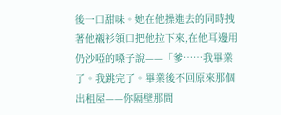後一口甜味。她在他操進去的同時拽著他襯衫領口把他拉下來,在他耳邊用仍沙啞的嗓子說——「爹……我畢業了。我跳完了。畢業後不回原來那個出租屋——你隔壁那間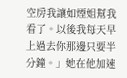空房我讓如煙姐幫我看了。以後我每天早上過去你那邊只要半分鐘。」她在他加速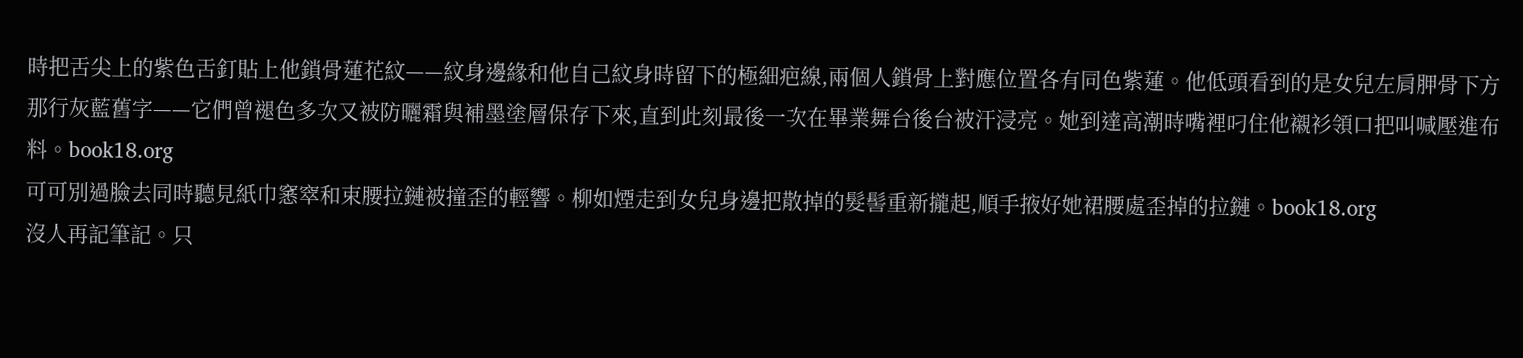時把舌尖上的紫色舌釘貼上他鎖骨蓮花紋——紋身邊緣和他自己紋身時留下的極細疤線,兩個人鎖骨上對應位置各有同色紫蓮。他低頭看到的是女兒左肩胛骨下方那行灰藍舊字——它們曾褪色多次又被防曬霜與補墨塗層保存下來,直到此刻最後一次在畢業舞台後台被汗浸亮。她到達高潮時嘴裡叼住他襯衫領口把叫喊壓進布料。book18.org
可可別過臉去同時聽見紙巾窸窣和束腰拉鏈被撞歪的輕響。柳如煙走到女兒身邊把散掉的髮髻重新攏起,順手掖好她裙腰處歪掉的拉鏈。book18.org
沒人再記筆記。只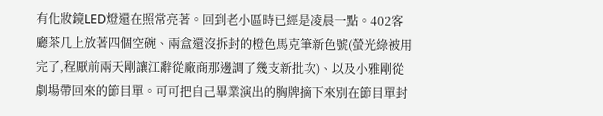有化妝鏡LED燈還在照常亮著。回到老小區時已經是凌晨一點。402客廳茶几上放著四個空碗、兩盒還沒拆封的橙色馬克筆新色號(螢光綠被用完了,程厭前兩天剛讓江辭從廠商那邊調了幾支新批次)、以及小雅剛從劇場帶回來的節目單。可可把自己畢業演出的胸牌摘下來別在節目單封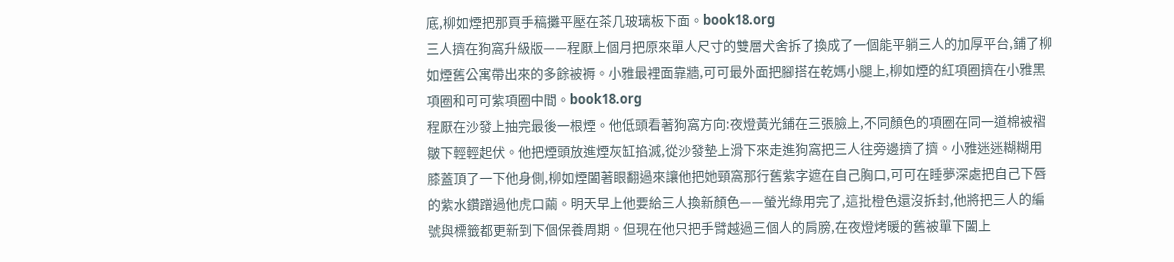底,柳如煙把那頁手稿攤平壓在茶几玻璃板下面。book18.org
三人擠在狗窩升級版——程厭上個月把原來單人尺寸的雙層犬舍拆了換成了一個能平躺三人的加厚平台,鋪了柳如煙舊公寓帶出來的多餘被褥。小雅最裡面靠牆,可可最外面把腳搭在乾媽小腿上,柳如煙的紅項圈擠在小雅黑項圈和可可紫項圈中間。book18.org
程厭在沙發上抽完最後一根煙。他低頭看著狗窩方向:夜燈黃光鋪在三張臉上,不同顏色的項圈在同一道棉被褶皺下輕輕起伏。他把煙頭放進煙灰缸掐滅,從沙發墊上滑下來走進狗窩把三人往旁邊擠了擠。小雅迷迷糊糊用膝蓋頂了一下他身側,柳如煙闔著眼翻過來讓他把她頸窩那行舊紫字遮在自己胸口,可可在睡夢深處把自己下唇的紫水鑽蹭過他虎口繭。明天早上他要給三人換新顏色——螢光綠用完了,這批橙色還沒拆封,他將把三人的編號與標籤都更新到下個保養周期。但現在他只把手臂越過三個人的肩膀,在夜燈烤暖的舊被單下闔上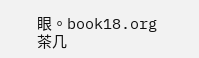眼。book18.org
茶几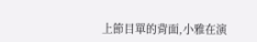上節目單的背面,小雅在演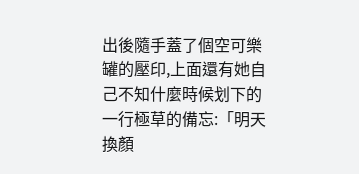出後隨手蓋了個空可樂罐的壓印,上面還有她自己不知什麼時候划下的一行極草的備忘:「明天換顏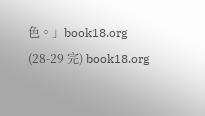色。」book18.org
(28-29 完) book18.org